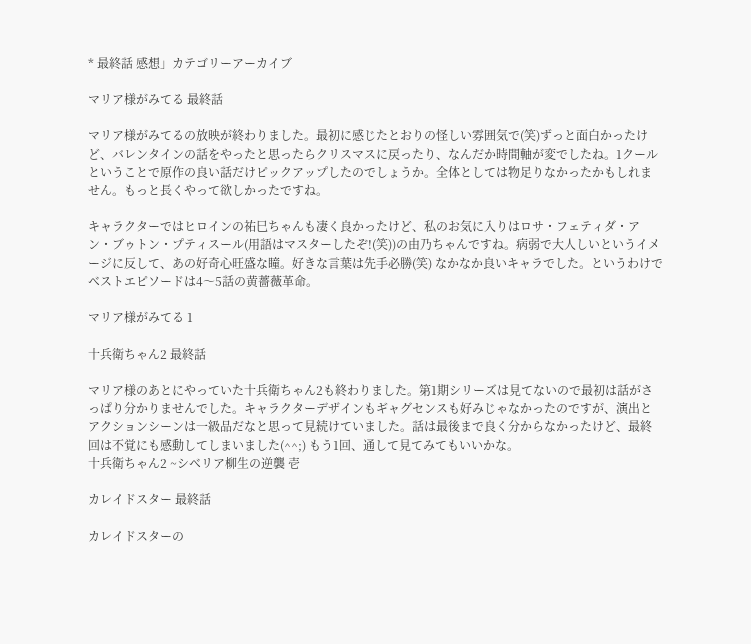* 最終話 感想」カテゴリーアーカイブ

マリア様がみてる 最終話

マリア様がみてるの放映が終わりました。最初に感じたとおりの怪しい雰囲気で(笑)ずっと面白かったけど、バレンタインの話をやったと思ったらクリスマスに戻ったり、なんだか時間軸が変でしたね。1クールということで原作の良い話だけピックアップしたのでしょうか。全体としては物足りなかったかもしれません。もっと長くやって欲しかったですね。

キャラクターではヒロインの祐巳ちゃんも凄く良かったけど、私のお気に入りはロサ・フェティダ・アン・ブゥトン・プティスール(用語はマスターしたぞ!(笑))の由乃ちゃんですね。病弱で大人しいというイメージに反して、あの好奇心旺盛な瞳。好きな言葉は先手必勝(笑) なかなか良いキャラでした。というわけでベストエピソードは4〜5話の黄薔薇革命。

マリア様がみてる 1

十兵衛ちゃん2 最終話

マリア様のあとにやっていた十兵衛ちゃん2も終わりました。第1期シリーズは見てないので最初は話がさっぱり分かりませんでした。キャラクターデザインもギャグセンスも好みじゃなかったのですが、演出とアクションシーンは一級品だなと思って見続けていました。話は最後まで良く分からなかったけど、最終回は不覚にも感動してしまいました(^^;) もう1回、通して見てみてもいいかな。
十兵衛ちゃん2 ~シベリア柳生の逆襲 壱

カレイドスター 最終話

カレイドスターの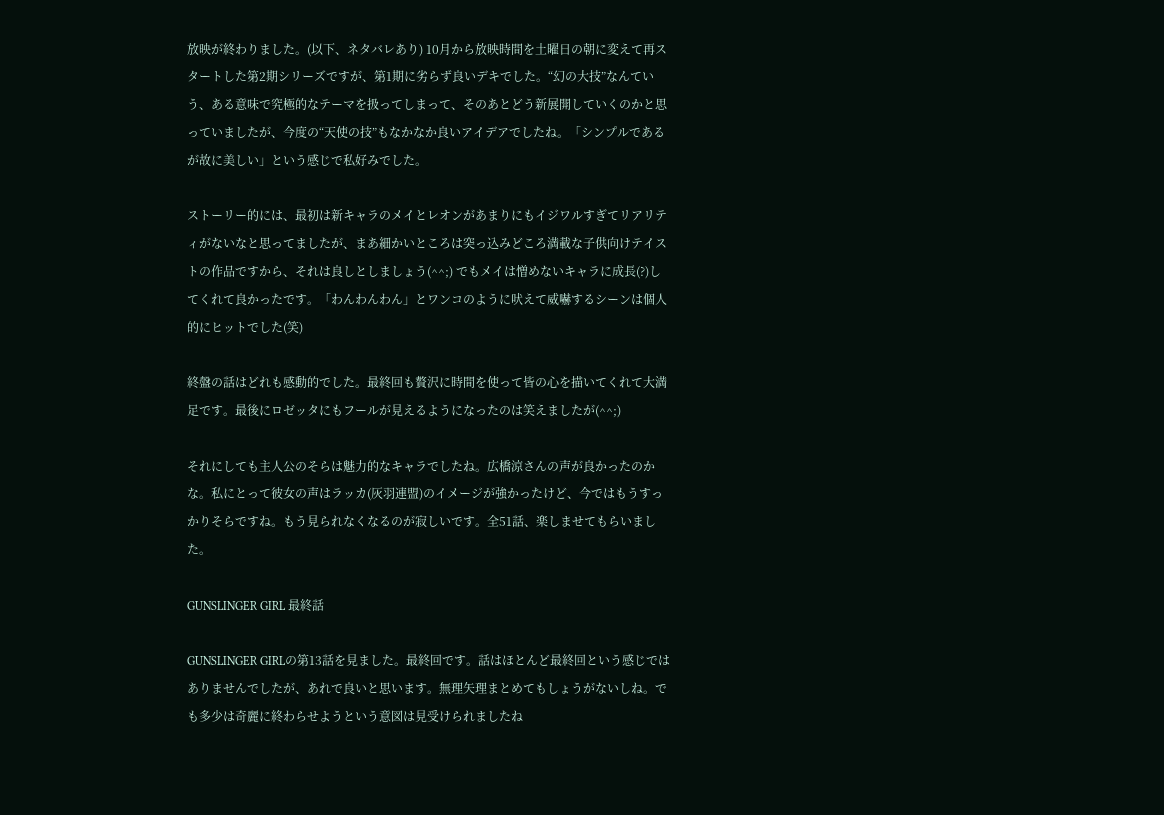放映が終わりました。(以下、ネタバレあり) 10月から放映時間を土曜日の朝に変えて再スタートした第2期シリーズですが、第1期に劣らず良いデキでした。“幻の大技”なんていう、ある意味で究極的なテーマを扱ってしまって、そのあとどう新展開していくのかと思っていましたが、今度の“天使の技”もなかなか良いアイデアでしたね。「シンプルであるが故に美しい」という感じで私好みでした。

ストーリー的には、最初は新キャラのメイとレオンがあまりにもイジワルすぎてリアリティがないなと思ってましたが、まあ細かいところは突っ込みどころ満載な子供向けテイストの作品ですから、それは良しとしましょう(^^;) でもメイは憎めないキャラに成長(?)してくれて良かったです。「わんわんわん」とワンコのように吠えて威嚇するシーンは個人的にヒットでした(笑)

終盤の話はどれも感動的でした。最終回も贅沢に時間を使って皆の心を描いてくれて大満足です。最後にロゼッタにもフールが見えるようになったのは笑えましたが(^^;)

それにしても主人公のそらは魅力的なキャラでしたね。広橋涼さんの声が良かったのかな。私にとって彼女の声はラッカ(灰羽連盟)のイメージが強かったけど、今ではもうすっかりそらですね。もう見られなくなるのが寂しいです。全51話、楽しませてもらいました。

GUNSLINGER GIRL 最終話

GUNSLINGER GIRLの第13話を見ました。最終回です。話はほとんど最終回という感じではありませんでしたが、あれで良いと思います。無理矢理まとめてもしょうがないしね。でも多少は奇麗に終わらせようという意図は見受けられましたね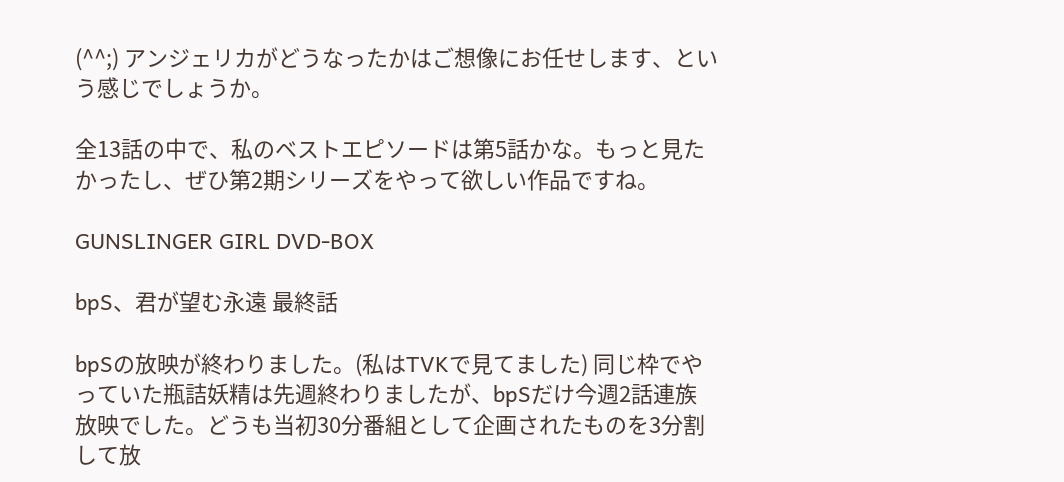(^^;) アンジェリカがどうなったかはご想像にお任せします、という感じでしょうか。

全13話の中で、私のベストエピソードは第5話かな。もっと見たかったし、ぜひ第2期シリーズをやって欲しい作品ですね。

GUNSLINGER GIRL DVD-BOX

bpS、君が望む永遠 最終話

bpSの放映が終わりました。(私はTVKで見てました) 同じ枠でやっていた瓶詰妖精は先週終わりましたが、bpSだけ今週2話連族放映でした。どうも当初30分番組として企画されたものを3分割して放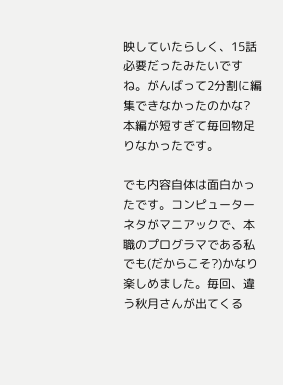映していたらしく、15話必要だったみたいですね。がんばって2分割に編集できなかったのかな? 本編が短すぎて毎回物足りなかったです。

でも内容自体は面白かったです。コンピューターネタがマニアックで、本職のプログラマである私でも(だからこそ?)かなり楽しめました。毎回、違う秋月さんが出てくる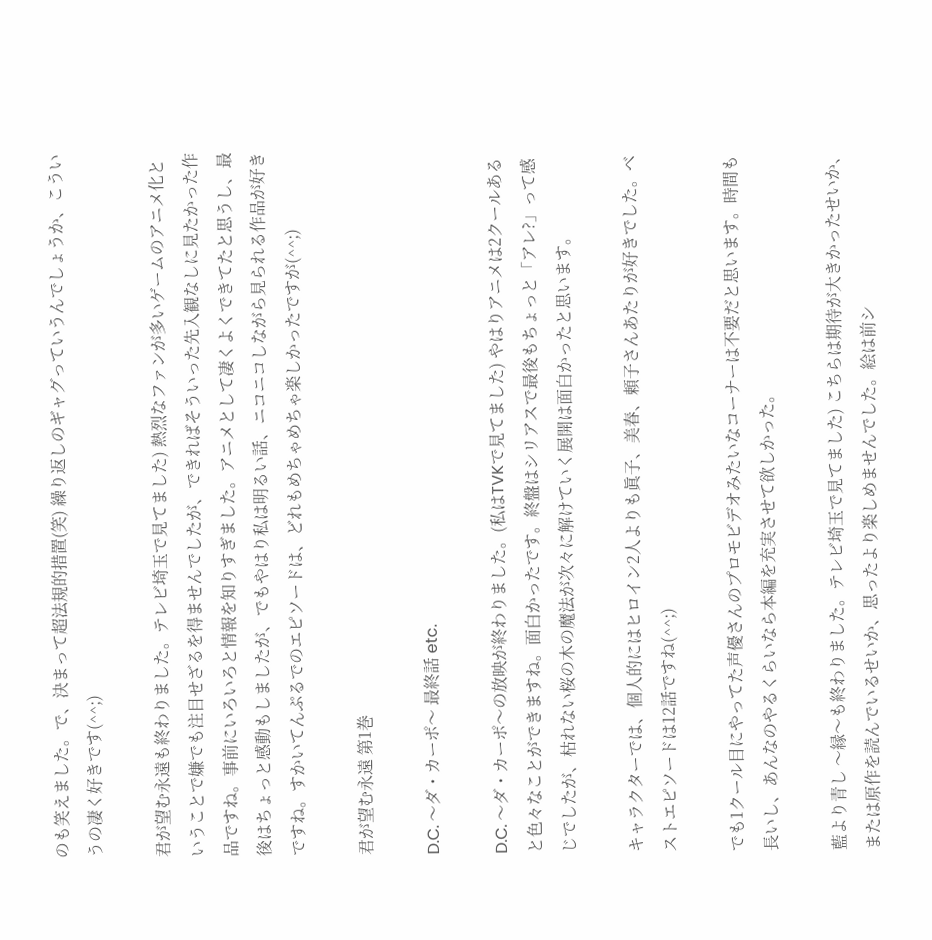のも笑えました。で、決まって超法規的措置(笑) 繰り返しのギャグっていうんでしょうか、こういうの凄く好きです(^^;)

君が望む永遠も終わりました。テレビ埼玉で見てました) 熱烈なファンが多いゲームのアニメ化ということで嫌でも注目せざるを得ませんでしたが、できればそういった先入観なしに見たかった作品ですね。事前にいろいろと情報を知りすぎました。アニメとして凄くよくできてたと思うし、最後はちょっと感動もしましたが、でもやはり私は明るい話、ニコニコしながら見られる作品が好きですね。すかいてんぷるでのエピソードは、どれもめちゃめちゃ楽しかったですが(^^;)

君が望む永遠 第1巻

D.C. 〜ダ・カーポ〜 最終話 etc.

D.C. 〜ダ・カーポ〜の放映が終わりました。(私はTVKで見てました) やはりアニメは2クールあると色々なことができますね。面白かったです。終盤はシリアスで最後もちょっと「アレ?」って感じでしたが、枯れない桜の木の魔法が次々に解けていく展開は面白かったと思います。

キャラクターでは、個人的にはヒロイン2人よりも眞子、美春、頼子さんあたりが好きでした。ベストエピソードは12話ですね(^^;)

でも1クール目にやってた声優さんのプロモビデオみたいなコーナーは不要だと思います。時間も長いし、あんなのやるくらいなら本編を充実させて欲しかった。

藍より青し 〜縁〜も終わりました。テレビ埼玉で見てました) こちらは期待が大きかったせいか、または原作を読んでいるせいか、思ったより楽しめませんでした。絵は前シ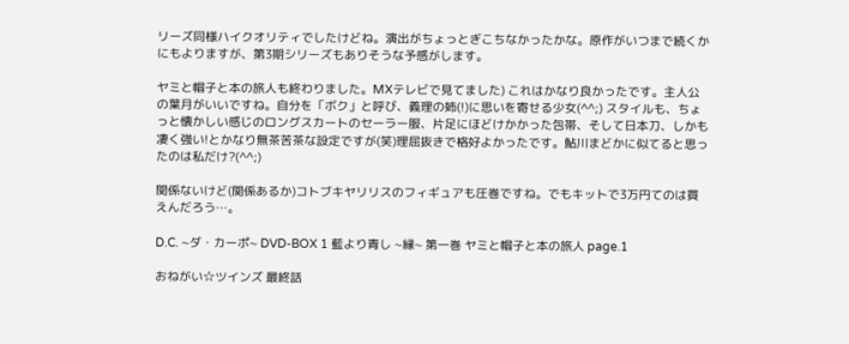リーズ同様ハイクオリティでしたけどね。演出がちょっとぎこちなかったかな。原作がいつまで続くかにもよりますが、第3期シリーズもありそうな予感がします。

ヤミと帽子と本の旅人も終わりました。MXテレビで見てました) これはかなり良かったです。主人公の葉月がいいですね。自分を「ボク」と呼び、義理の姉(!)に思いを寄せる少女(^^;) スタイルも、ちょっと懐かしい感じのロングスカートのセーラー服、片足にほどけかかった包帯、そして日本刀、しかも凄く強い!とかなり無茶苦茶な設定ですが(笑)理屈抜きで格好よかったです。鮎川まどかに似てると思ったのは私だけ?(^^;)

関係ないけど(関係あるか)コトブキヤリリスのフィギュアも圧巻ですね。でもキットで3万円てのは買えんだろう…。

D.C. ~ダ・カーポ~ DVD-BOX 1 藍より青し ~縁~ 第一巻 ヤミと帽子と本の旅人 page.1

おねがい☆ツインズ 最終話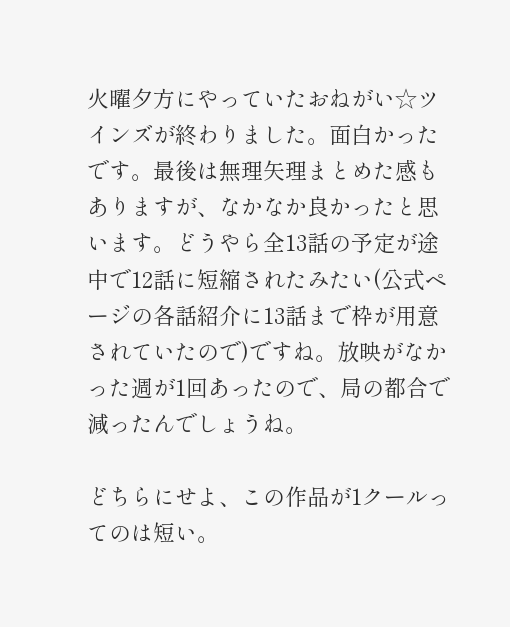火曜夕方にやっていたおねがい☆ツインズが終わりました。面白かったです。最後は無理矢理まとめた感もありますが、なかなか良かったと思います。どうやら全13話の予定が途中で12話に短縮されたみたい(公式ページの各話紹介に13話まで枠が用意されていたので)ですね。放映がなかった週が1回あったので、局の都合で減ったんでしょうね。

どちらにせよ、この作品が1クールってのは短い。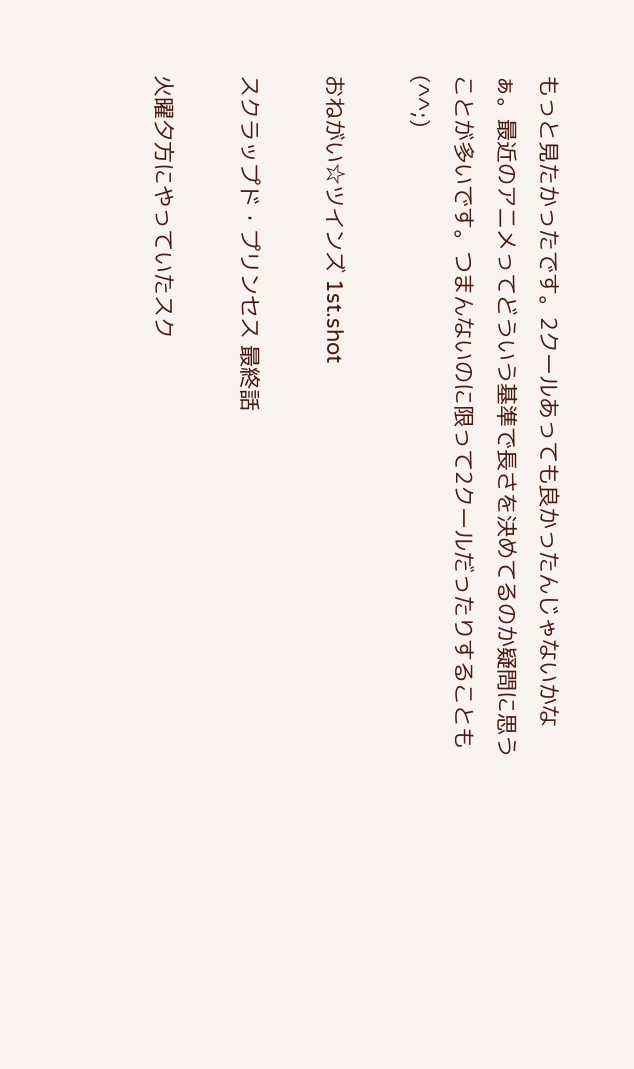もっと見たかったです。2クールあっても良かったんじゃないかなぁ。最近のアニメってどういう基準で長さを決めてるのか疑問に思うことが多いです。つまんないのに限って2クールだったりすることも(^^;)

おねがい☆ツインズ 1st.shot

スクラップド・プリンセス 最終話

火曜夕方にやっていたスク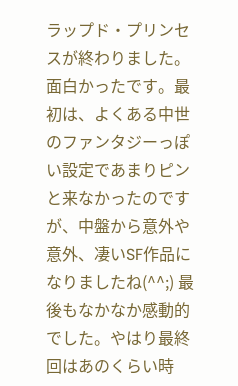ラップド・プリンセスが終わりました。面白かったです。最初は、よくある中世のファンタジーっぽい設定であまりピンと来なかったのですが、中盤から意外や意外、凄いSF作品になりましたね(^^;) 最後もなかなか感動的でした。やはり最終回はあのくらい時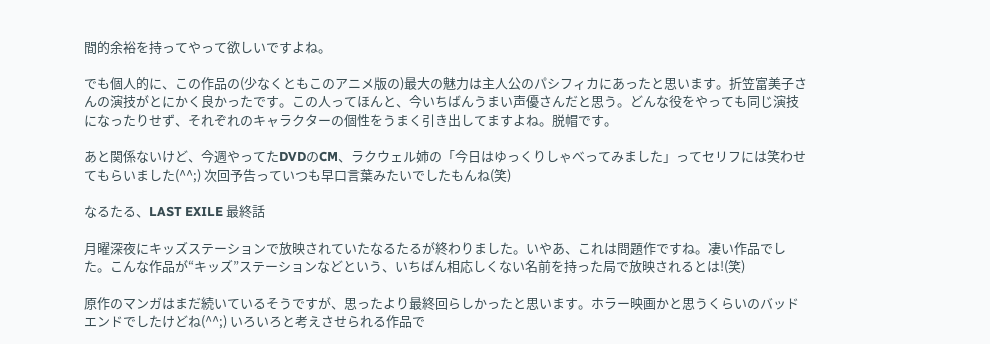間的余裕を持ってやって欲しいですよね。

でも個人的に、この作品の(少なくともこのアニメ版の)最大の魅力は主人公のパシフィカにあったと思います。折笠富美子さんの演技がとにかく良かったです。この人ってほんと、今いちばんうまい声優さんだと思う。どんな役をやっても同じ演技になったりせず、それぞれのキャラクターの個性をうまく引き出してますよね。脱帽です。

あと関係ないけど、今週やってたDVDのCM、ラクウェル姉の「今日はゆっくりしゃべってみました」ってセリフには笑わせてもらいました(^^;) 次回予告っていつも早口言葉みたいでしたもんね(笑)

なるたる、LAST EXILE 最終話

月曜深夜にキッズステーションで放映されていたなるたるが終わりました。いやあ、これは問題作ですね。凄い作品でした。こんな作品が“キッズ”ステーションなどという、いちばん相応しくない名前を持った局で放映されるとは!(笑)

原作のマンガはまだ続いているそうですが、思ったより最終回らしかったと思います。ホラー映画かと思うくらいのバッドエンドでしたけどね(^^;) いろいろと考えさせられる作品で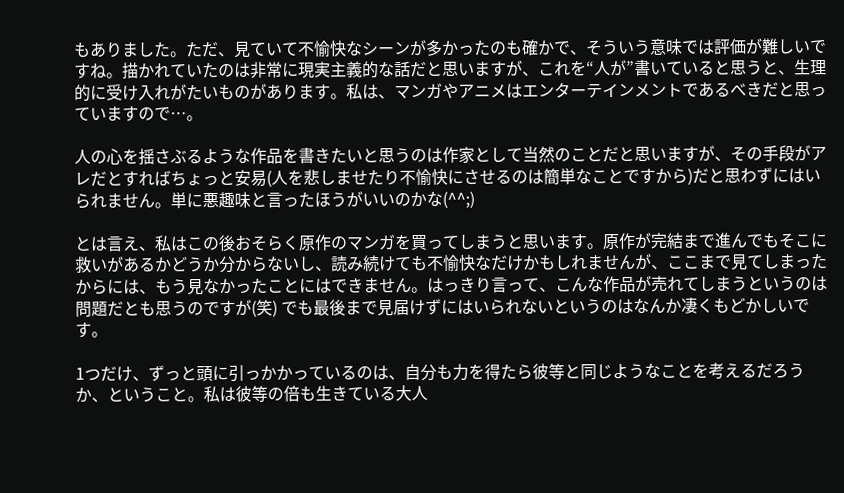もありました。ただ、見ていて不愉快なシーンが多かったのも確かで、そういう意味では評価が難しいですね。描かれていたのは非常に現実主義的な話だと思いますが、これを“人が”書いていると思うと、生理的に受け入れがたいものがあります。私は、マンガやアニメはエンターテインメントであるべきだと思っていますので…。

人の心を揺さぶるような作品を書きたいと思うのは作家として当然のことだと思いますが、その手段がアレだとすればちょっと安易(人を悲しませたり不愉快にさせるのは簡単なことですから)だと思わずにはいられません。単に悪趣味と言ったほうがいいのかな(^^;)

とは言え、私はこの後おそらく原作のマンガを買ってしまうと思います。原作が完結まで進んでもそこに救いがあるかどうか分からないし、読み続けても不愉快なだけかもしれませんが、ここまで見てしまったからには、もう見なかったことにはできません。はっきり言って、こんな作品が売れてしまうというのは問題だとも思うのですが(笑) でも最後まで見届けずにはいられないというのはなんか凄くもどかしいです。

1つだけ、ずっと頭に引っかかっているのは、自分も力を得たら彼等と同じようなことを考えるだろうか、ということ。私は彼等の倍も生きている大人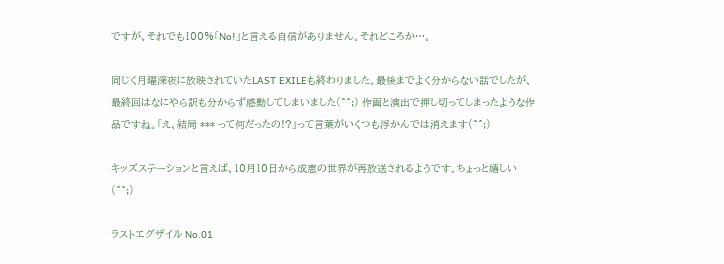ですが、それでも100%「No!」と言える自信がありません。それどころか…。

同じく月曜深夜に放映されていたLAST EXILEも終わりました。最後までよく分からない話でしたが、最終回はなにやら訳も分からず感動してしまいました(^^;) 作画と演出で押し切ってしまったような作品ですね。「え、結局 *** って何だったの!?」って言葉がいくつも浮かんでは消えます(^^;)

キッズステーションと言えば、10月10日から成恵の世界が再放送されるようです。ちょっと嬉しい(^^;)

ラストエグザイル No.01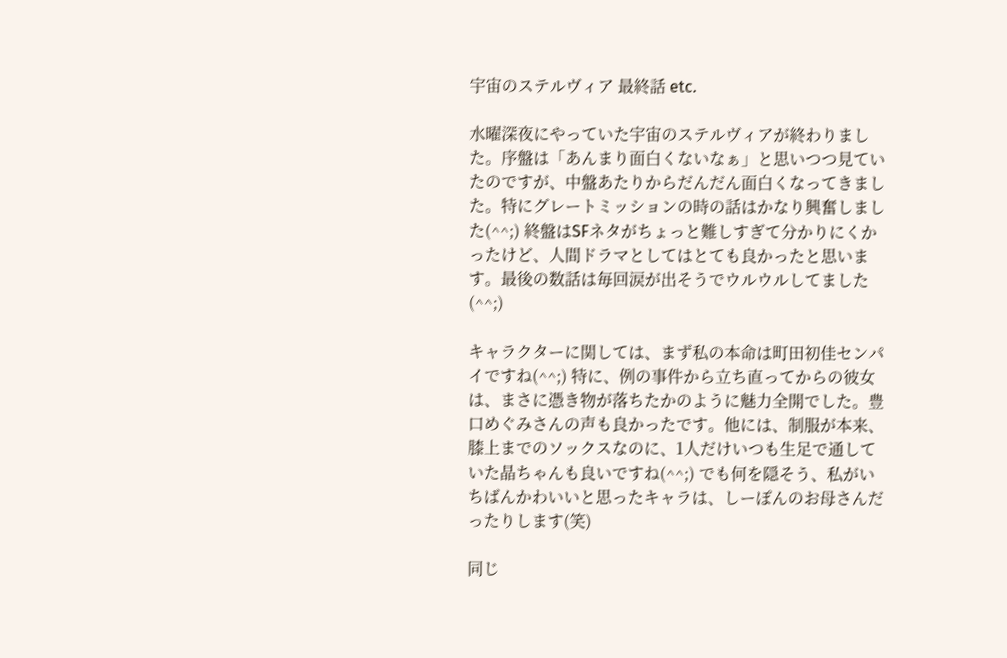宇宙のステルヴィア 最終話 etc.

水曜深夜にやっていた宇宙のステルヴィアが終わりました。序盤は「あんまり面白くないなぁ」と思いつつ見ていたのですが、中盤あたりからだんだん面白くなってきました。特にグレートミッションの時の話はかなり興奮しました(^^;) 終盤はSFネタがちょっと難しすぎて分かりにくかったけど、人間ドラマとしてはとても良かったと思います。最後の数話は毎回涙が出そうでウルウルしてました(^^;)

キャラクターに関しては、まず私の本命は町田初佳センパイですね(^^;) 特に、例の事件から立ち直ってからの彼女は、まさに憑き物が落ちたかのように魅力全開でした。豊口めぐみさんの声も良かったです。他には、制服が本来、膝上までのソックスなのに、1人だけいつも生足で通していた晶ちゃんも良いですね(^^;) でも何を隠そう、私がいちばんかわいいと思ったキャラは、しーぽんのお母さんだったりします(笑)

同じ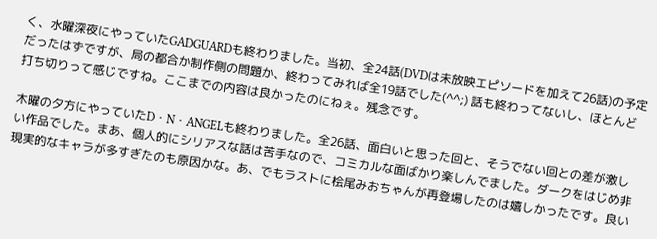く、水曜深夜にやっていたGADGUARDも終わりました。当初、全24話(DVDは未放映エピソードを加えて26話)の予定だったはずですが、局の都合か制作側の問題か、終わってみれば全19話でした(^^;) 話も終わってないし、ほとんど打ち切りって感じですね。ここまでの内容は良かったのにねぇ。残念です。

木曜の夕方にやっていたD・N・ANGELも終わりました。全26話、面白いと思った回と、そうでない回との差が激しい作品でした。まあ、個人的にシリアスな話は苦手なので、コミカルな面ばかり楽しんでました。ダークをはじめ非現実的なキャラが多すぎたのも原因かな。あ、でもラストに桧尾みおちゃんが再登場したのは嬉しかったです。良い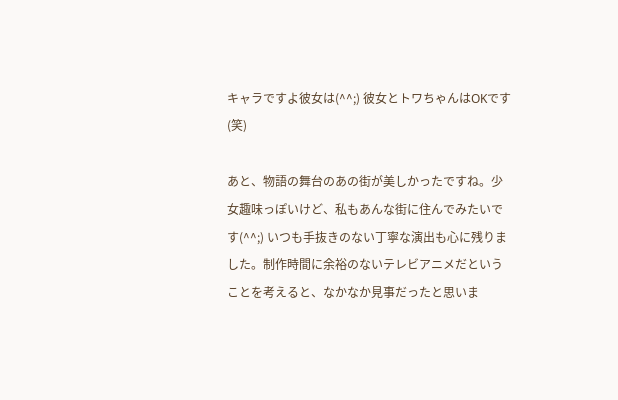キャラですよ彼女は(^^;) 彼女とトワちゃんはOKです(笑)

あと、物語の舞台のあの街が美しかったですね。少女趣味っぽいけど、私もあんな街に住んでみたいです(^^;) いつも手抜きのない丁寧な演出も心に残りました。制作時間に余裕のないテレビアニメだということを考えると、なかなか見事だったと思いま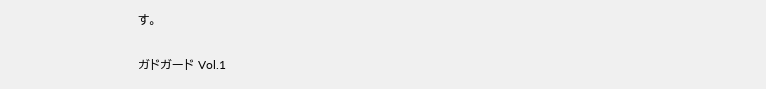す。

ガドガード Vol.1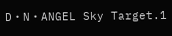D・N・ANGEL Sky Target.1